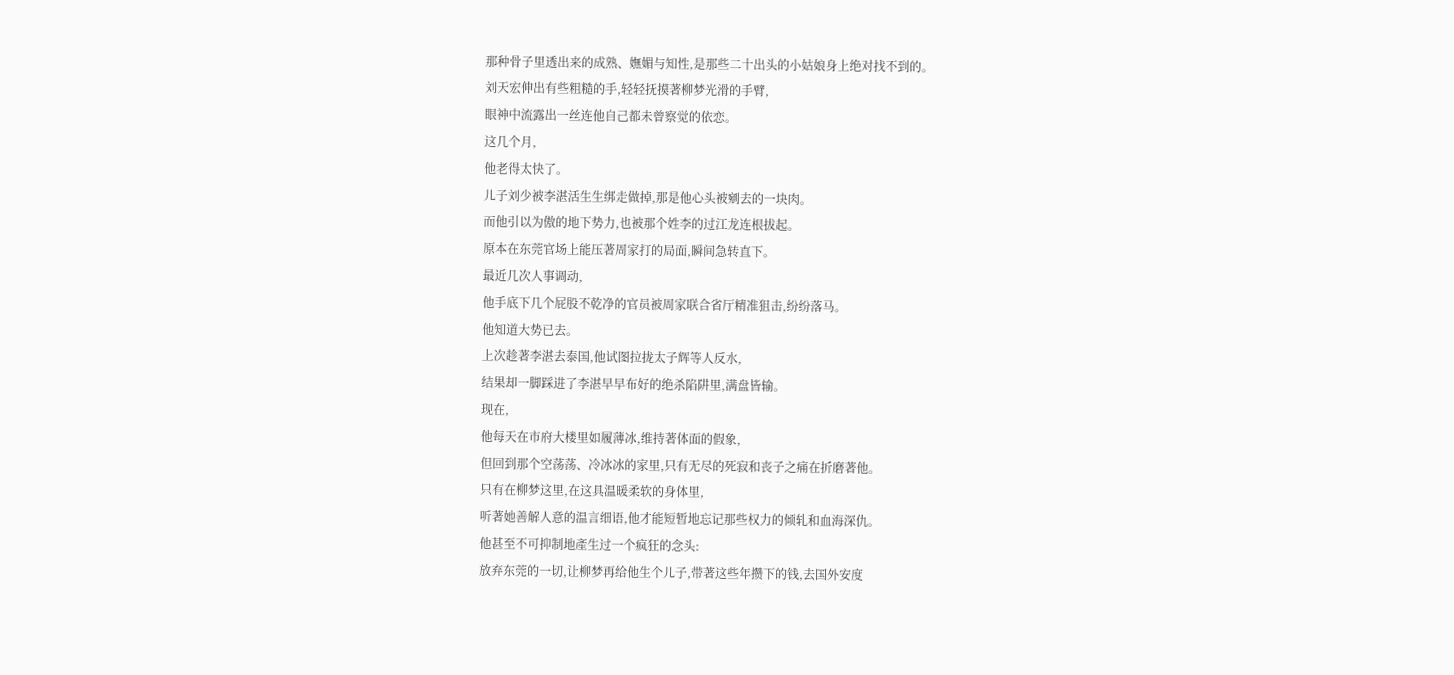那种骨子里透出来的成熟、嫵媚与知性,是那些二十出头的小姑娘身上绝对找不到的。
刘天宏伸出有些粗糙的手,轻轻抚摸著柳梦光滑的手臂,
眼神中流露出一丝连他自己都未曾察觉的依恋。
这几个月,
他老得太快了。
儿子刘少被李湛活生生绑走做掉,那是他心头被剜去的一块肉。
而他引以为傲的地下势力,也被那个姓李的过江龙连根拔起。
原本在东莞官场上能压著周家打的局面,瞬间急转直下。
最近几次人事调动,
他手底下几个屁股不乾净的官员被周家联合省厅精准狙击,纷纷落马。
他知道大势已去。
上次趁著李湛去泰国,他试图拉拢太子辉等人反水,
结果却一脚踩进了李湛早早布好的绝杀陷阱里,满盘皆输。
现在,
他每天在市府大楼里如履薄冰,维持著体面的假象,
但回到那个空荡荡、冷冰冰的家里,只有无尽的死寂和丧子之痛在折磨著他。
只有在柳梦这里,在这具温暖柔软的身体里,
听著她善解人意的温言细语,他才能短暂地忘记那些权力的倾轧和血海深仇。
他甚至不可抑制地產生过一个疯狂的念头:
放弃东莞的一切,让柳梦再给他生个儿子,带著这些年攒下的钱,去国外安度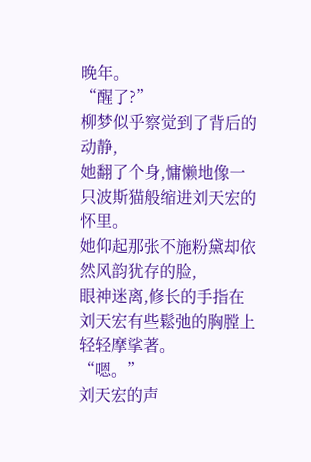晚年。
“醒了?”
柳梦似乎察觉到了背后的动静,
她翻了个身,慵懒地像一只波斯猫般缩进刘天宏的怀里。
她仰起那张不施粉黛却依然风韵犹存的脸,
眼神迷离,修长的手指在刘天宏有些鬆弛的胸膛上轻轻摩挲著。
“嗯。”
刘天宏的声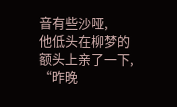音有些沙哑,
他低头在柳梦的额头上亲了一下,
“昨晚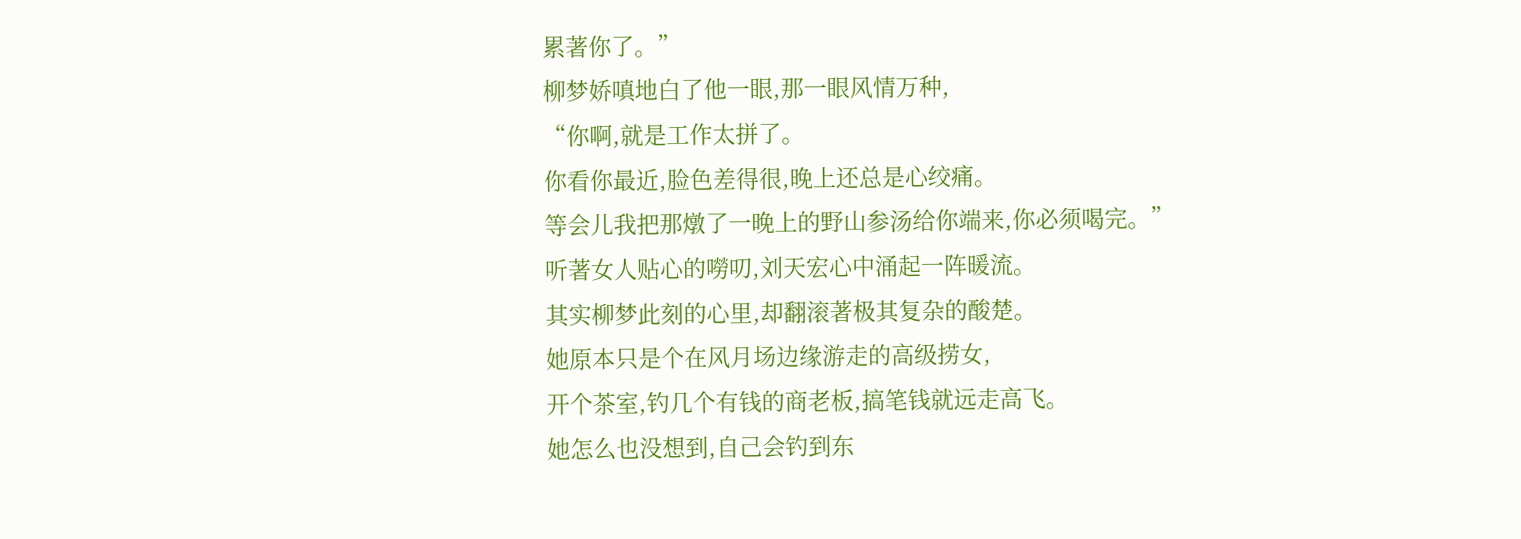累著你了。”
柳梦娇嗔地白了他一眼,那一眼风情万种,
“你啊,就是工作太拼了。
你看你最近,脸色差得很,晚上还总是心绞痛。
等会儿我把那燉了一晚上的野山参汤给你端来,你必须喝完。”
听著女人贴心的嘮叨,刘天宏心中涌起一阵暖流。
其实柳梦此刻的心里,却翻滚著极其复杂的酸楚。
她原本只是个在风月场边缘游走的高级捞女,
开个茶室,钓几个有钱的商老板,搞笔钱就远走高飞。
她怎么也没想到,自己会钓到东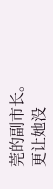莞的副市长。
更让她没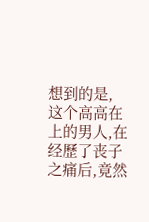想到的是,
这个高高在上的男人,在经歷了丧子之痛后,竟然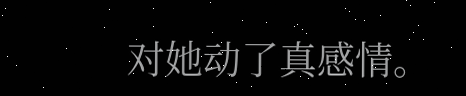对她动了真感情。